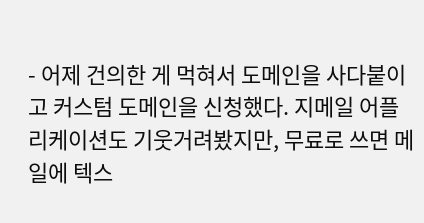- 어제 건의한 게 먹혀서 도메인을 사다붙이고 커스텀 도메인을 신청했다. 지메일 어플리케이션도 기웃거려봤지만, 무료로 쓰면 메일에 텍스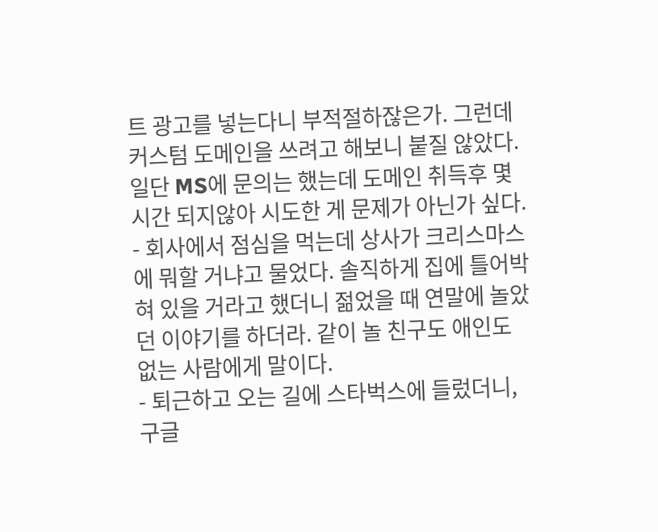트 광고를 넣는다니 부적절하잖은가. 그런데 커스텀 도메인을 쓰려고 해보니 붙질 않았다. 일단 MS에 문의는 했는데 도메인 취득후 몇 시간 되지않아 시도한 게 문제가 아닌가 싶다.
- 회사에서 점심을 먹는데 상사가 크리스마스에 뭐할 거냐고 물었다. 솔직하게 집에 틀어박혀 있을 거라고 했더니 젊었을 때 연말에 놀았던 이야기를 하더라. 같이 놀 친구도 애인도 없는 사람에게 말이다.
- 퇴근하고 오는 길에 스타벅스에 들렀더니, 구글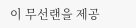이 무선랜을 제공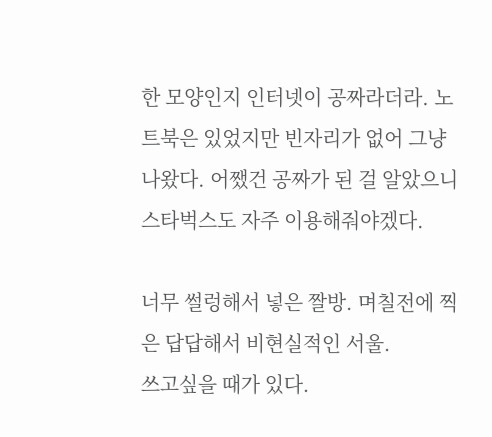한 모양인지 인터넷이 공짜라더라. 노트북은 있었지만 빈자리가 없어 그냥 나왔다. 어쨌건 공짜가 된 걸 알았으니 스타벅스도 자주 이용해줘야겠다.

너무 썰렁해서 넣은 짤방. 며칠전에 찍은 답답해서 비현실적인 서울.
쓰고싶을 때가 있다.